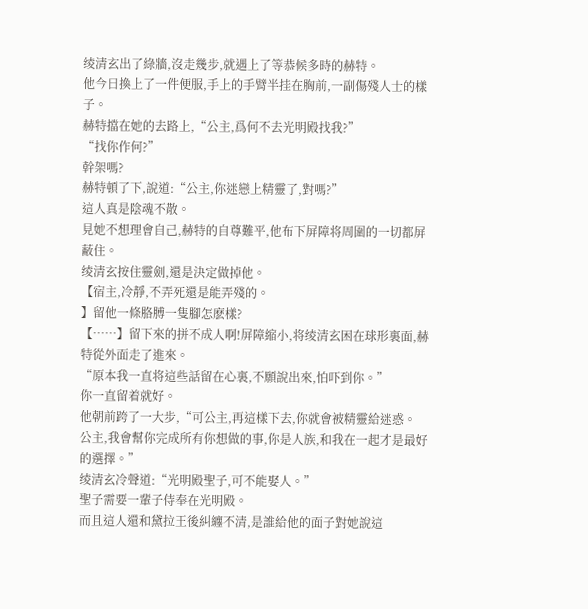绫清玄出了綠牆,沒走幾步,就遇上了等恭候多時的赫特。
他今日換上了一件便服,手上的手臂半挂在胸前,一副傷殘人士的樣子。
赫特擋在她的去路上,“公主,爲何不去光明殿找我?”
“找你作何?”
幹架嗎?
赫特頓了下,說道:“公主,你迷戀上精靈了,對嗎?”
這人真是陰魂不散。
見她不想理會自己,赫特的自尊難平,他布下屏障将周圍的一切都屏蔽住。
绫清玄按住靈劍,還是決定做掉他。
【宿主,冷靜,不弄死還是能弄殘的。
】留他一條胳膊一隻腳怎麽樣?
【……】留下來的拼不成人啊!屏障縮小,将绫清玄困在球形裏面,赫特從外面走了進來。
“原本我一直将這些話留在心裏,不願說出來,怕吓到你。”
你一直留着就好。
他朝前跨了一大步,“可公主,再這樣下去,你就會被精靈給迷惑。
公主,我會幫你完成所有你想做的事,你是人族,和我在一起才是最好的選擇。”
绫清玄冷聲道:“光明殿聖子,可不能娶人。”
聖子需要一輩子侍奉在光明殿。
而且這人還和黛拉王後糾纏不清,是誰給他的面子對她說這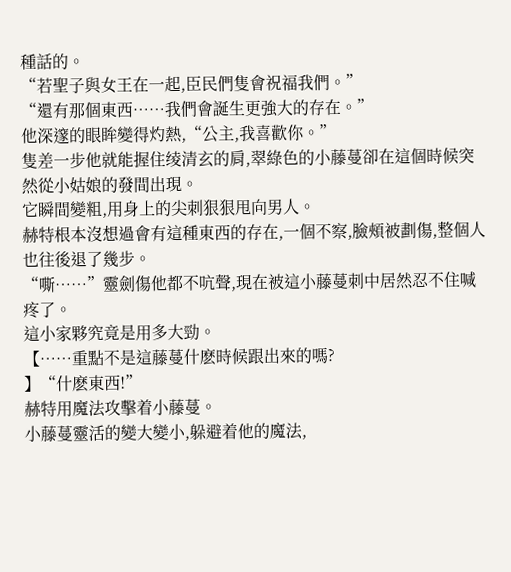種話的。
“若聖子與女王在一起,臣民們隻會祝福我們。”
“還有那個東西……我們會誕生更強大的存在。”
他深邃的眼眸變得灼熱,“公主,我喜歡你。”
隻差一步他就能握住绫清玄的肩,翠綠色的小藤蔓卻在這個時候突然從小姑娘的發間出現。
它瞬間變粗,用身上的尖刺狠狠甩向男人。
赫特根本沒想過會有這種東西的存在,一個不察,臉頰被劃傷,整個人也往後退了幾步。
“嘶……”靈劍傷他都不吭聲,現在被這小藤蔓刺中居然忍不住喊疼了。
這小家夥究竟是用多大勁。
【……重點不是這藤蔓什麽時候跟出來的嗎?
】“什麽東西!”
赫特用魔法攻擊着小藤蔓。
小藤蔓靈活的變大變小,躲避着他的魔法,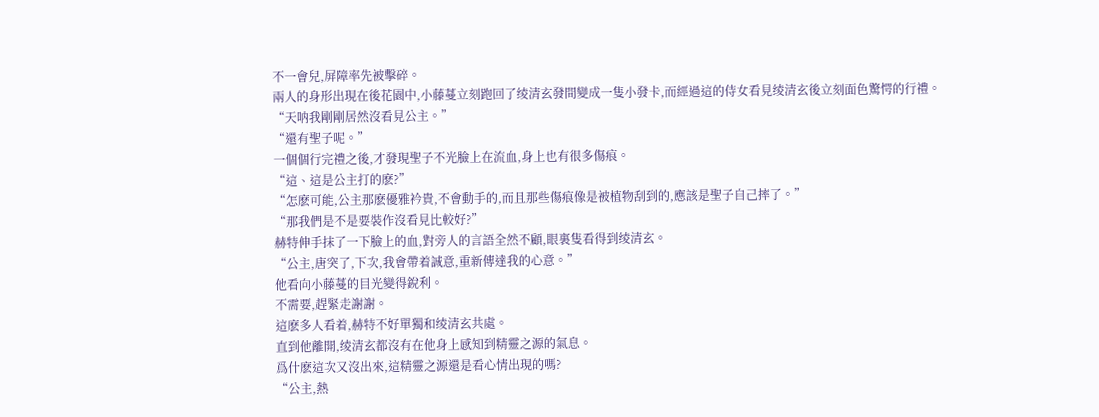不一會兒,屏障率先被擊碎。
兩人的身形出現在後花園中,小藤蔓立刻跑回了绫清玄發間變成一隻小發卡,而經過這的侍女看見绫清玄後立刻面色驚愕的行禮。
“天呐我剛剛居然沒看見公主。”
“還有聖子呢。”
一個個行完禮之後,才發現聖子不光臉上在流血,身上也有很多傷痕。
“這、這是公主打的麽?”
“怎麽可能,公主那麽優雅衿貴,不會動手的,而且那些傷痕像是被植物刮到的,應該是聖子自己摔了。”
“那我們是不是要裝作沒看見比較好?”
赫特伸手抹了一下臉上的血,對旁人的言語全然不顧,眼裏隻看得到绫清玄。
“公主,唐突了,下次,我會帶着誠意,重新傳達我的心意。”
他看向小藤蔓的目光變得銳利。
不需要,趕緊走謝謝。
這麽多人看着,赫特不好單獨和绫清玄共處。
直到他離開,绫清玄都沒有在他身上感知到精靈之源的氣息。
爲什麽這次又沒出來,這精靈之源還是看心情出現的嗎?
“公主,熱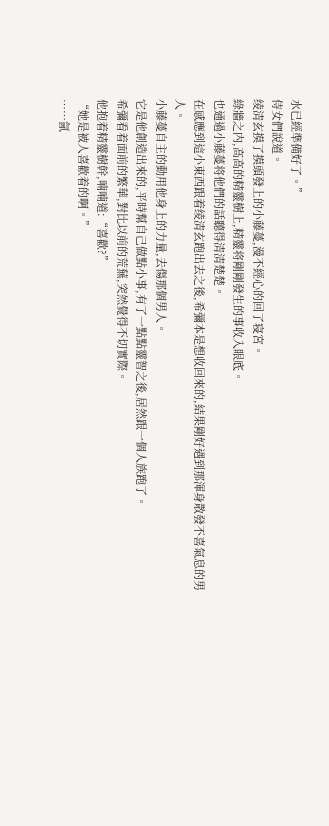水已經準備好了。”
侍女們說道。
绫清玄摸了摸頭發上的小藤蔓,漫不經心的回了寝宮。
綠牆之内,高高的精靈樹上,精靈将剛剛發生的事收入眼底。
也通過小藤蔓将他們的話聽得清清楚楚。
在感應到這小東西跟着绫清玄跑出去之後,希彌本是想收回來的,結果剛好遇到那渾身散發不喜氣息的男人。
小藤蔓自主的動用他身上的力量,去傷那個男人。
它是他創造出來的,平時幫自己做點小事,有了一點點靈智之後,居然跟一個人族跑了。
希彌看着面前的繁華,對比以前的荒蕪,突然覺得不切實際。
他抱着精靈樹幹,喃喃道:“喜歡?”
“她是被人喜歡着的啊。”
……氤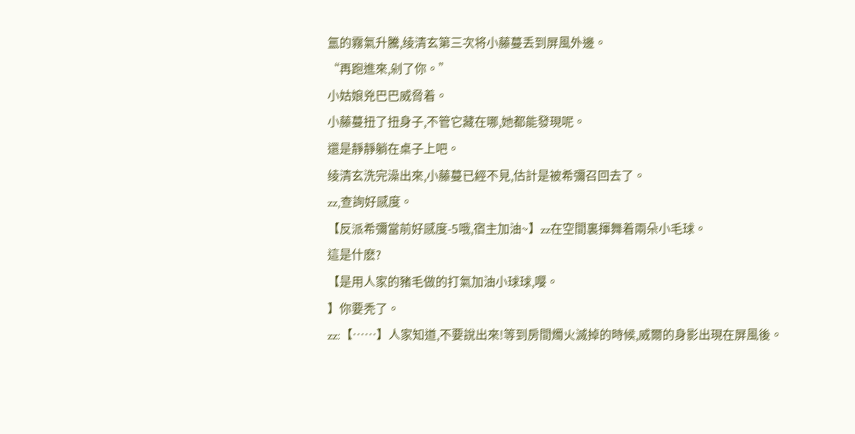氲的霧氣升騰,绫清玄第三次将小藤蔓丢到屏風外邊。
“再跑進來,剁了你。”
小姑娘兇巴巴威脅着。
小藤蔓扭了扭身子,不管它藏在哪,她都能發現呢。
還是靜靜躺在桌子上吧。
绫清玄洗完澡出來,小藤蔓已經不見,估計是被希彌召回去了。
zz,查詢好感度。
【反派希彌當前好感度-5哦,宿主加油~】zz在空間裏揮舞着兩朵小毛球。
這是什麽?
【是用人家的豬毛做的打氣加油小球球,嘤。
】你要秃了。
zz:【……】人家知道,不要說出來!等到房間燭火滅掉的時候,威爾的身影出現在屏風後。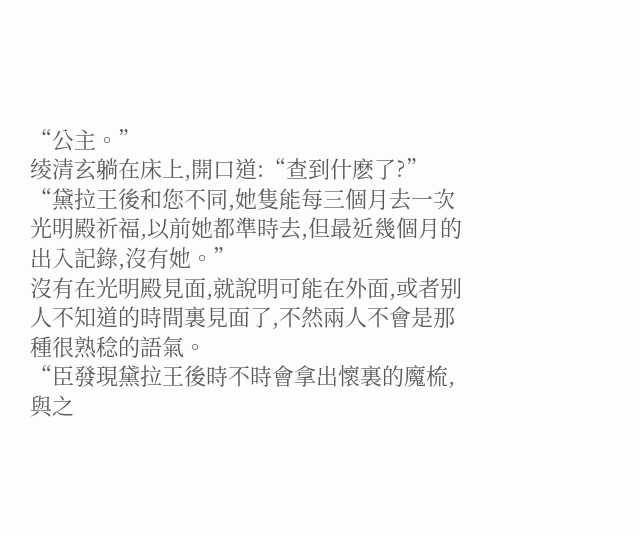“公主。”
绫清玄躺在床上,開口道:“查到什麽了?”
“黛拉王後和您不同,她隻能每三個月去一次光明殿祈福,以前她都準時去,但最近幾個月的出入記錄,沒有她。”
沒有在光明殿見面,就說明可能在外面,或者别人不知道的時間裏見面了,不然兩人不會是那種很熟稔的語氣。
“臣發現黛拉王後時不時會拿出懷裏的魔梳,與之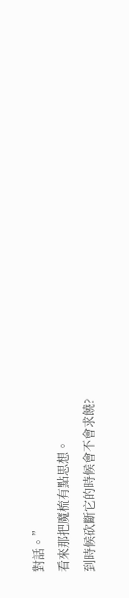對話。”
看來那把魔梳有點思想。
到時候砍斷它的時候會不會求饒?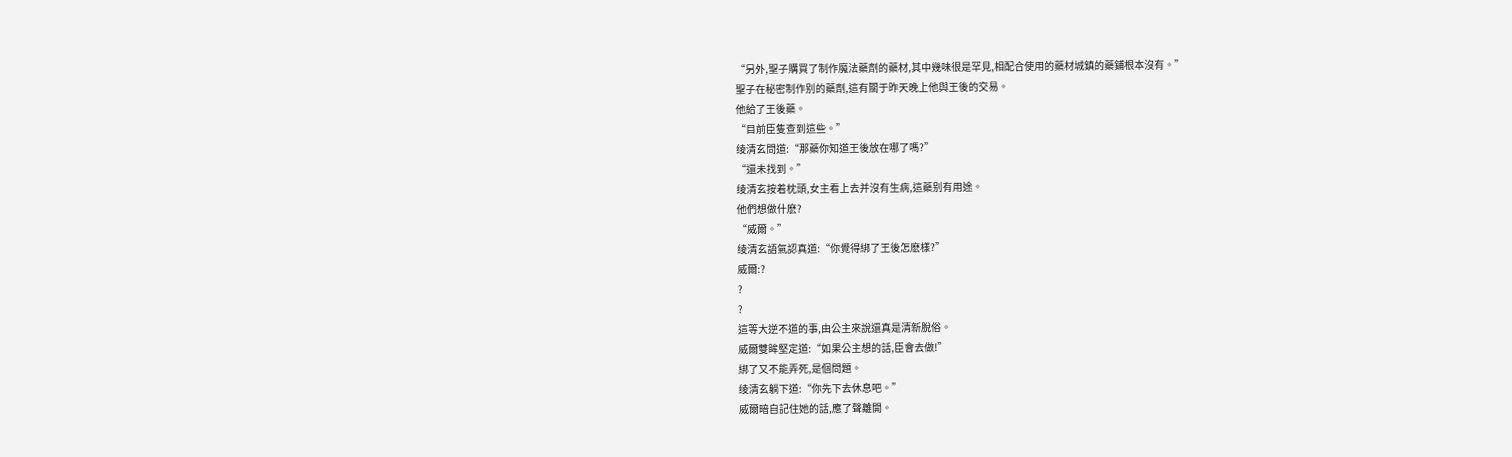“另外,聖子購買了制作魔法藥劑的藥材,其中幾味很是罕見,相配合使用的藥材城鎮的藥鋪根本沒有。”
聖子在秘密制作别的藥劑,這有關于昨天晚上他與王後的交易。
他給了王後藥。
“目前臣隻查到這些。”
绫清玄問道:“那藥你知道王後放在哪了嗎?”
“還未找到。”
绫清玄按着枕頭,女主看上去并沒有生病,這藥别有用途。
他們想做什麽?
“威爾。”
绫清玄語氣認真道:“你覺得綁了王後怎麽樣?”
威爾:?
?
?
這等大逆不道的事,由公主來說還真是清新脫俗。
威爾雙眸堅定道:“如果公主想的話,臣會去做!”
綁了又不能弄死,是個問題。
绫清玄躺下道:“你先下去休息吧。”
威爾暗自記住她的話,應了聲離開。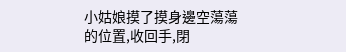小姑娘摸了摸身邊空蕩蕩的位置,收回手,閉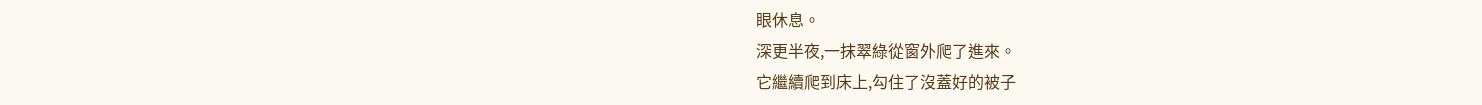眼休息。
深更半夜,一抹翠綠從窗外爬了進來。
它繼續爬到床上,勾住了沒蓋好的被子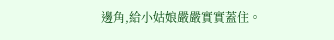邊角,給小姑娘嚴嚴實實蓋住。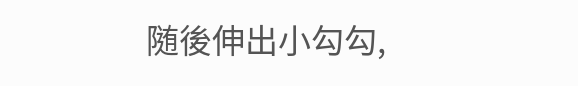随後伸出小勾勾,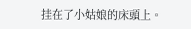挂在了小姑娘的床頭上。